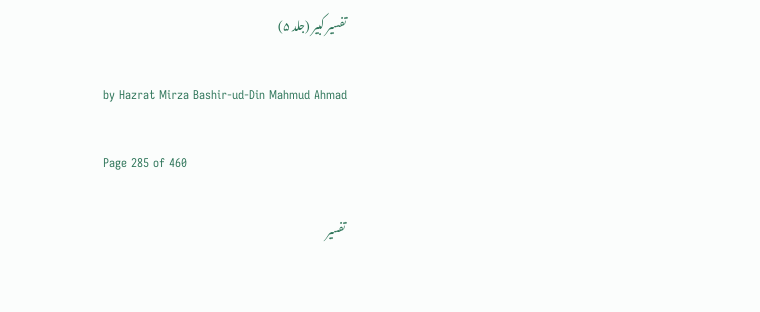تفسیر کبیر (جلد ۵)

by Hazrat Mirza Bashir-ud-Din Mahmud Ahmad

Page 285 of 460

تفسیر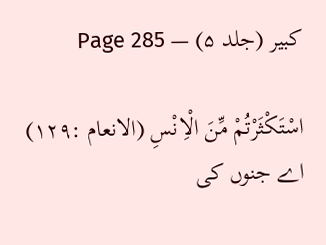کبیر (جلد ۵) — Page 285

اسْتَكْثَرْتُمْ مِّنَ الْاِنْسِ (الانعام :۱۲۹) اے جنوں کی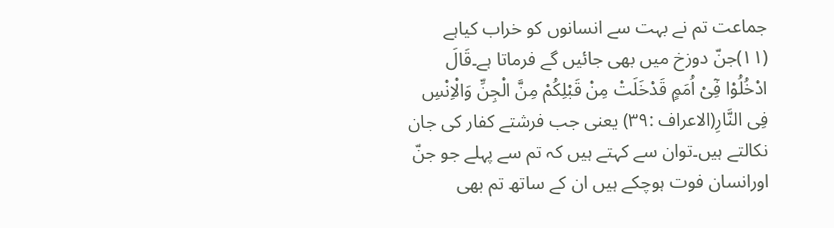جماعت تم نے بہت سے انسانوں کو خراب کیاہے (۱۱)جنّ دوزخ میں بھی جائیں گے فرماتا ہے۔قَالَ ادْخُلُوْا فِٓیْ اُمَمٍ قَدْخَلَتْ مِنْ قَبْلِکُمْ مِنَّ الْجِنِّ وَالْاِنْسِ فِی النَّارِ(الاعراف :۳۹) یعنی جب فرشتے کفار کی جان نکالتے ہیں۔توان سے کہتے ہیں کہ تم سے پہلے جو جنّ اورانسان فوت ہوچکے ہیں ان کے ساتھ تم بھی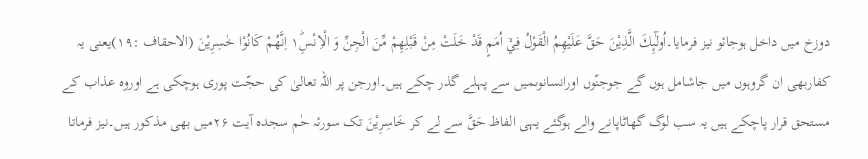دوزخ میں داخل ہوجائو نیز فرمایا۔اُولٰٓىِٕكَ الَّذِيْنَ حَقَّ عَلَيْهِمُ الْقَوْلُ فِيْۤ اُمَمٍ قَدْ خَلَتْ مِنْ قَبْلِهِمْ مِّنَ الْجِنِّ وَ الْاِنْسِ١ؕ اِنَّهُمْ كَانُوْا خٰسِرِيْنَ (الاحقاف :۱۹)یعنی یہ کفاربھی ان گروہوں میں جاشامل ہوں گے جوجنّوں اورانسانوںمیں سے پہلے گذر چکے ہیں۔اورجن پر اللہ تعالیٰ کی حجّت پوری ہوچکی ہے اوروہ عذاب کے مستحق قرار پاچکے ہیں یہ سب لوگ گھاٹاپانے والے ہوگئے یہی الفاظ حَقَّ سے لے کر خَاسِرِیْنَ تک سورئہ حٰم سجدہ آیت ۲۶میں بھی مذکور ہیں۔نیز فرماتا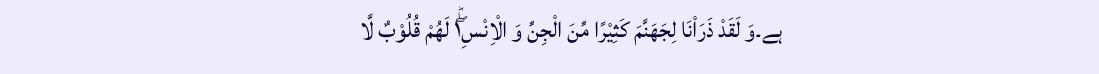ہے۔وَ لَقَدْ ذَرَاْنَا لِجَهَنَّمَ كَثِيْرًا مِّنَ الْجِنِّ وَ الْاِنْسِ١ۖٞ لَهُمْ قُلُوْبٌ لَّا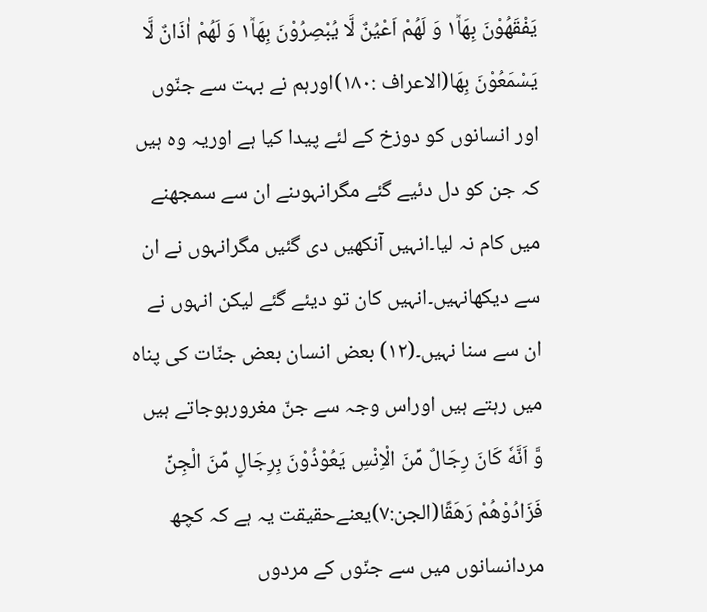يَفْقَهُوْنَ بِهَا١ٞ وَ لَهُمْ اَعْيُنٌ لَّا يُبْصِرُوْنَ بِهَا١ٞ وَ لَهُمْ اٰذَانٌ لَّا يَسْمَعُوْنَ بِهَا(الاعراف :۱۸۰)اورہم نے بہت سے جنّوں اور انسانوں کو دوزخ کے لئے پیدا کیا ہے اوریہ وہ ہیں کہ جن کو دل دئیے گئے مگرانہوںنے ان سے سمجھنے میں کام نہ لیا۔انہیں آنکھیں دی گئیں مگرانہوں نے ان سے دیکھانہیں۔انہیں کان تو دیئے گئے لیکن انہوں نے ان سے سنا نہیں۔(۱۲) بعض انسان بعض جنّات کی پناہ میں رہتے ہیں اوراس وجہ سے جنّ مغرورہوجاتے ہیں وَّ اَنَّهٗ كَانَ رِجَالٌ مِّنَ الْاِنْسِ يَعُوْذُوْنَ بِرِجَالٍ مِّنَ الْجِنِّ فَزَادُوْهُمْ رَهَقًا(الجن:۷)یعنےحقیقت یہ ہے کہ کچھ مردانسانوں میں سے جنّوں کے مردوں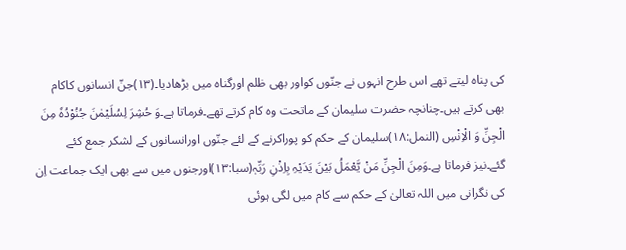کی پناہ لیتے تھے اس طرح انہوں نے جنّوں کواور بھی ظلم اورگناہ میں بڑھادیا۔(۱۳)جنّ انسانوں کاکام بھی کرتے ہیں۔چنانچہ حضرت سلیمان کے ماتحت وہ کام کرتے تھے۔فرماتا ہے۔وَ حُشِرَ لِسُلَيْمٰنَ جُنُوْدُهٗ مِنَ الْجِنِّ وَ الْاِنْسِ (النمل:۱۸)سلیمان کے حکم کو پوراکرنے کے لئے جنّوں اورانسانوں کے لشکر جمع کئے گئے۔نیز فرماتا ہے۔وَمِنَ الْجِنِّ مَنْ یَّعْمَلُ بَیْنَ یَدَیْہِ بِاِذْنِ رَبِّہٖ(سبا:۱۳)اورجنوں میں سے بھی ایک جماعت اِن کی نگرانی میں اللہ تعالیٰ کے حکم سے کام میں لگی ہوئی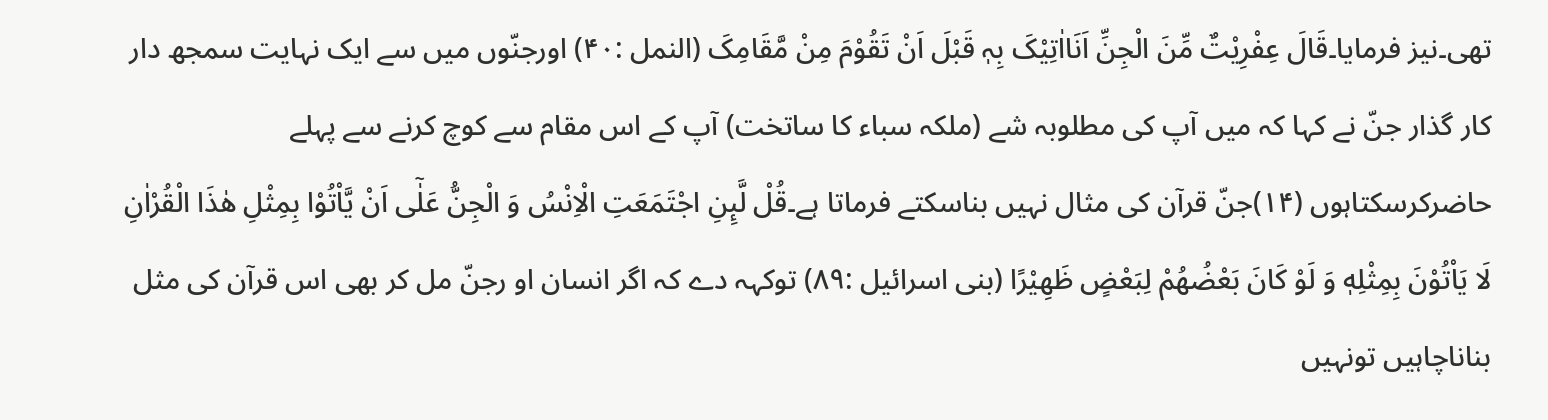تھی۔نیز فرمایا۔قَالَ عِفْرِیْتٌ مِّنَ الْجِنِّ اَنَااٰتِیْکَ بِہٖ قَبْلَ اَنْ تَقُوْمَ مِنْ مَّقَامِکَ (النمل :۴۰) اورجنّوں میں سے ایک نہایت سمجھ دار کار گذار جنّ نے کہا کہ میں آپ کی مطلوبہ شے (ملکہ سباء کا ساتخت) آپ کے اس مقام سے کوچ کرنے سے پہلے حاضرکرسکتاہوں (۱۴)جنّ قرآن کی مثال نہیں بناسکتے فرماتا ہے۔قُلْ لَّىِٕنِ اجْتَمَعَتِ الْاِنْسُ وَ الْجِنُّ عَلٰۤى اَنْ يَّاْتُوْا بِمِثْلِ هٰذَا الْقُرْاٰنِ لَا يَاْتُوْنَ بِمِثْلِهٖ وَ لَوْ كَانَ بَعْضُهُمْ لِبَعْضٍ ظَهِيْرًا (بنی اسرائیل :۸۹) توکہہ دے کہ اگر انسان او رجنّ مل کر بھی اس قرآن کی مثل بناناچاہیں تونہیں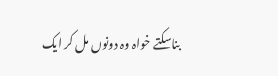بناسکتے خواہ وہ دونوں مل کر ایک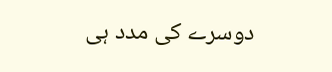دوسرے کی مدد ہی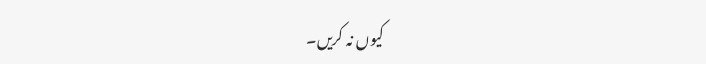کیوں نہ کریں۔